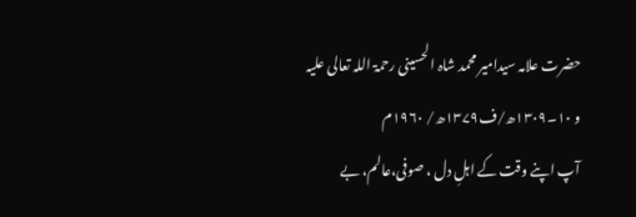حضرت علامہ سیدامیر محمد شاہ الحسینی رحمۃ اللہ تعالی علیہ
و ۱۰۔۱۳۰۹ھ/ف۱۳۷۹ھ/ ۱۹۶۰م
آپ اپنے وقت کے اہلِ دل ، صوفی،عالم، بے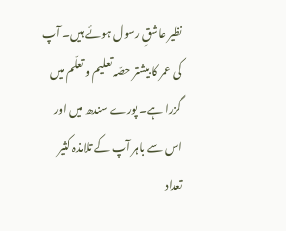نظیر عاشقِ رسول ہوئے ہیں۔ آپ کی عمر کا بیشتر حصّہ تعلیم و تعلّم میں گزرا ہے۔ پورے سندھ میں اور اس سے باہر آپ کے تلامذہ کثیر تعداد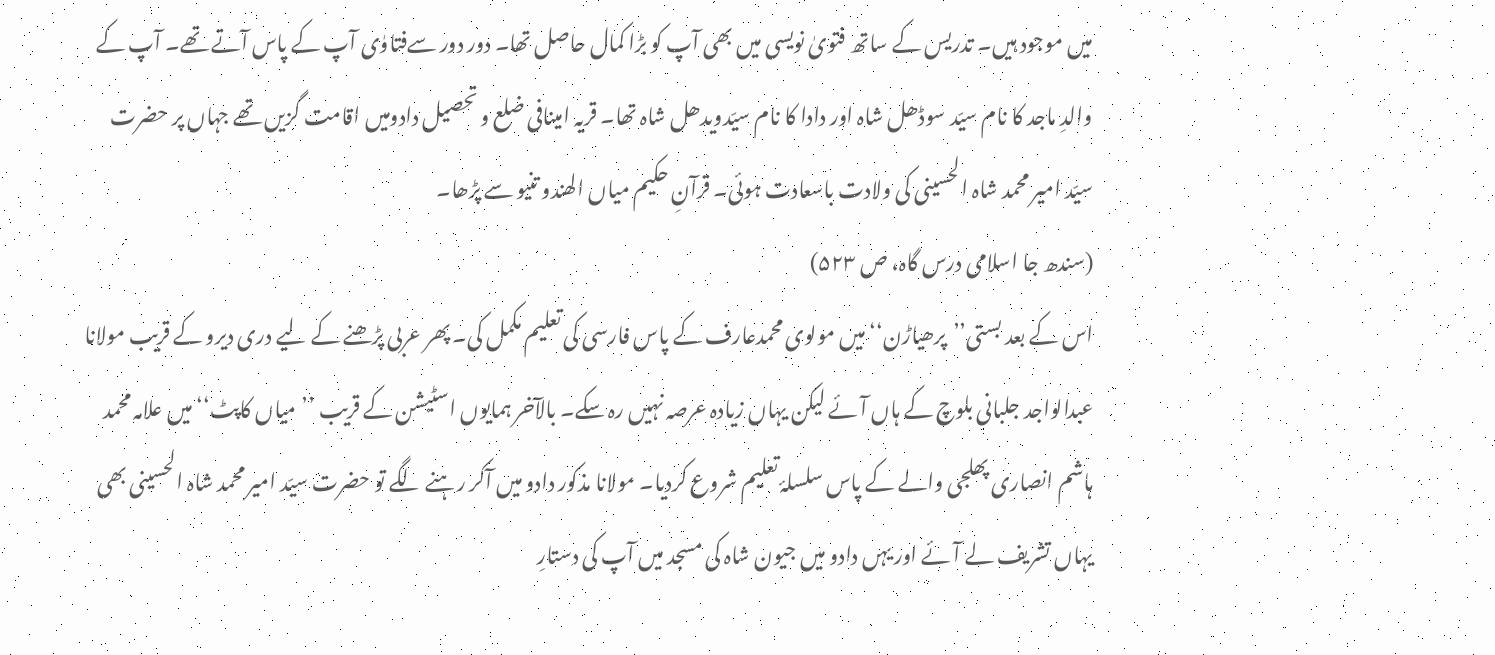میں موجود ہیں۔ تدریس کے ساتھ فتویٰ نویسی میں بھی آپ کو بڑا کمال حاصل تھا۔ دور دور سےفتاوٰی آپ کے پاس آتے تھے۔ آپ کے والدِ ماجد کا نام سیّد سوڈھل شاہ اور دادا کا نام سیّدویدھل شاہ تھا۔ قریہ امینافی ضلع و تحصیل دادومیں اقامت گزیں تھے جہاں پر حضرت سیّد امیر محمد شاہ الحسینی کی ولادت باسعادت ہوئی۔ قرآنِ حکیم میاں الھندو تنیو سے پڑھا۔
(سندھ جا اسلامی درس گاہ، ص ۵۲۳)
اس کے بعد بستی’’پرھیاڑن‘‘ میں مولوی محمدعارف کے پاس فارسی کی تعلیم مکمل کی۔ پھر عربی پڑھنے کے لیے دری دیرو کے قریب مولانا عبدالواجد جلبانی بلوچ کے ہاں آئے لیکن یہاں زیادہ عرصہ نہیں رہ سکے۔ بالآخر ہمایوں اسٹیشن کے قریب ’’میاں کاپٹ‘‘ میں علامہ محمد ہاشم انصاری پھلجی والے کے پاس سلسلۂ تعلیم شروع کردیا۔ مولانا مذکور دادو میں آکر رہنے لگے تو حضرت سیّد امیر محمد شاہ الحسینی بھی یہاں تشریف لے آئے اور یہں دادو میں جیون شاہ کی مسجد میں آپ کی دستارِ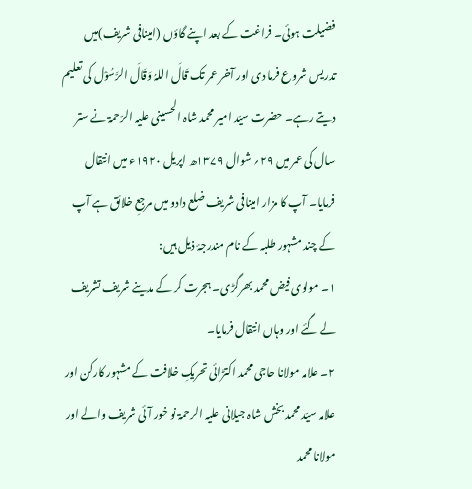فضیلت ہوئی۔ فراغت کے بعد اپنے گاؤں (امینافی شریف)میں تدریس شروع فرما دی اور آخر عمر تک قَالَ اللہُ وَقَالَ الرَّسُوْل کی تعلیم دیتے رہے۔ حضرت سیّد امیر محمد شاہ الحسینی علیہ الرّحمۃ نے ستر سال کی عمر میں ۲۹؍ شوال ۱۳۷۹ھ اپریل ۱۹۲۰ء میں انتقال فرمایا۔ آپ کا مزار امینافی شریف ضلع دادو میں مرجعِ خلائق ہے آپ کے چند مشہور طلبہ کے نام مندرجۂ ذیل ہیں:
۱۔ مولوی فیض محمد بھرگڑی۔ ہجرت کر کے مدینے شریف تشریف لے گئے اور وہاں انتقال فرمایا۔
۲۔ علامہ مولانا حاجی محمد اکتڑائی تحریکِ خلافت کے مشہور کارکن اور علامہ سیّد محمد بخش شاہ جیلانی علیہ الرحمۃ نو خور آئی شریف والے اور مولانا محمد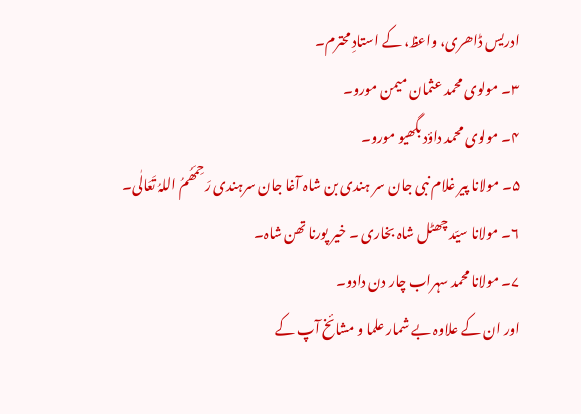ادریس ڈاھری، واعظ، کے استادِ محترم۔
۳۔ مولوی محمد عثمان میمن مورو۔
۴۔ مولوی محمد داؤد بگھیو مورو۔
۵۔ مولانا پیر غلام نبی جان سر ہندی بن شاہ آغا جان سرہندی رَحِمَھُمُ اللہُ تَعَالٰی۔
۶۔ مولانا سیّد چھٹل شاہ بخاری ۔ خیر پورنا تھن شاہ۔
۷۔ مولانا محمد سہراب چار دن دادو۔
اور ان کے علاوہ بے شمار علما و مشائخ آپ کے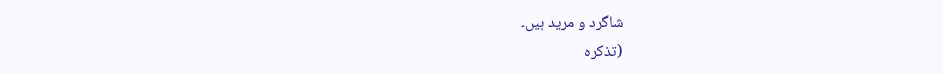شاگرد و مرید ہیں۔
(تذکرہ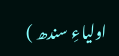اولیاءِ سندھ )